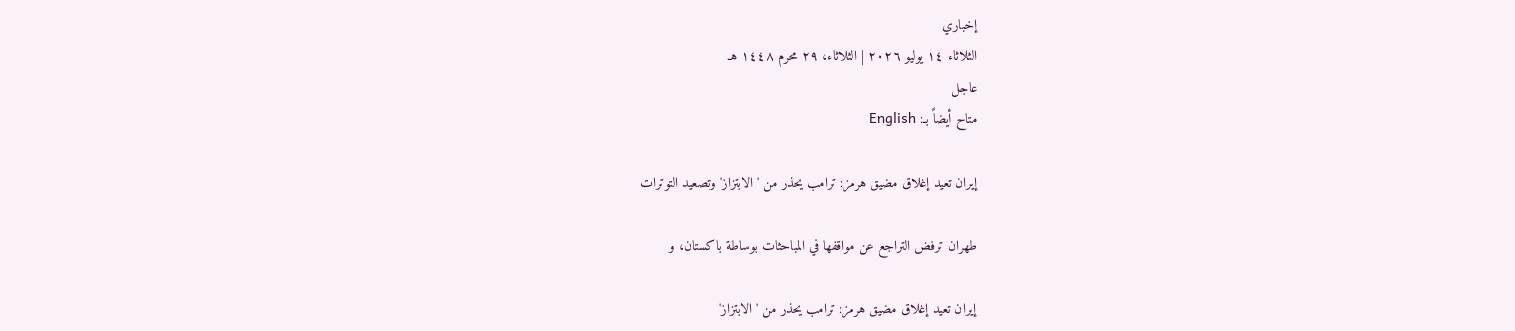إخباري
الثلاثاء ١٤ يوليو ٢٠٢٦ | الثلاثاء، ٢٩ محرم ١٤٤٨ هـ
عاجل
متاح أيضاً بـ: English

إيران تعيد إغلاق مضيق هرمز: ترامب يحذر من 'الابتزاز' وتصعيد التوترات

طهران ترفض التراجع عن مواقفها في المباحثات بوساطة باكستان، و

إيران تعيد إغلاق مضيق هرمز: ترامب يحذر من 'الابتزاز'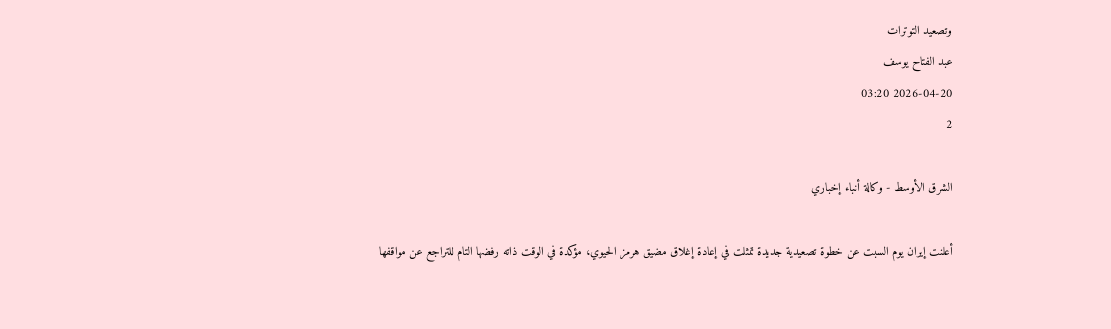وتصعيد التوترات
عبد الفتاح يوسف
2026-04-20 03:20
2

الشرق الأوسط - وكالة أنباء إخباري

أعلنت إيران يوم السبت عن خطوة تصعيدية جديدة تمثلت في إعادة إغلاق مضيق هرمز الحيوي، مؤكدة في الوقت ذاته رفضها التام للتراجع عن مواقفها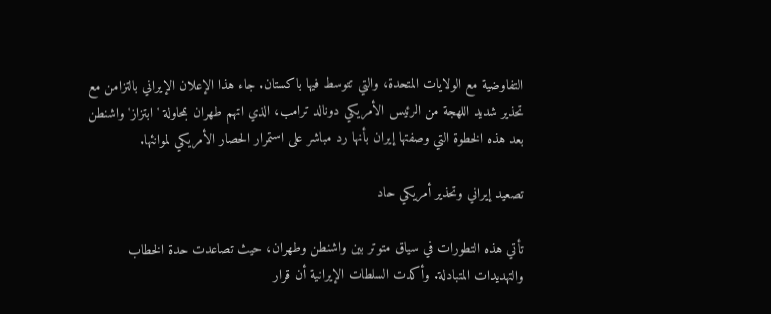التفاوضية مع الولايات المتحدة، والتي تتوسط فيها باكستان. جاء هذا الإعلان الإيراني بالتزامن مع تحذير شديد اللهجة من الرئيس الأمريكي دونالد ترامب، الذي اتهم طهران بمحاولة 'ابتزاز' واشنطن بعد هذه الخطوة التي وصفتها إيران بأنها رد مباشر على استمرار الحصار الأمريكي لموانئها.

تصعيد إيراني وتحذير أمريكي حاد

تأتي هذه التطورات في سياق متوتر بين واشنطن وطهران، حيث تصاعدت حدة الخطاب والتهديدات المتبادلة. وأكدت السلطات الإيرانية أن قرار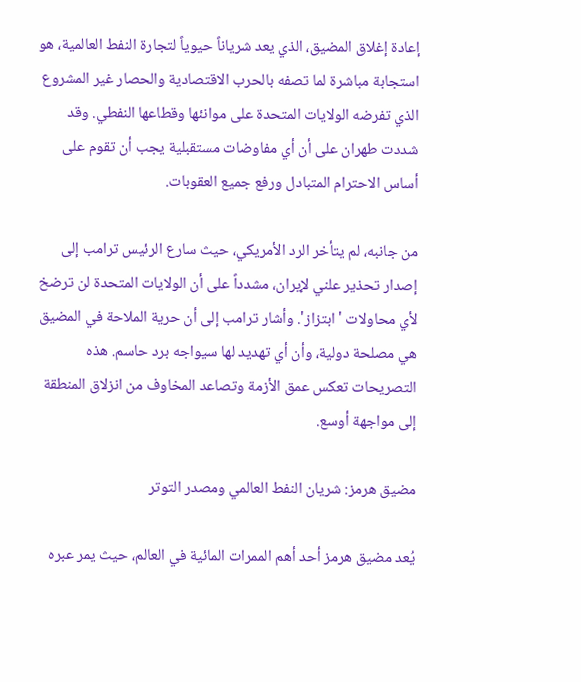إعادة إغلاق المضيق، الذي يعد شرياناً حيوياً لتجارة النفط العالمية، هو استجابة مباشرة لما تصفه بالحرب الاقتصادية والحصار غير المشروع الذي تفرضه الولايات المتحدة على موانئها وقطاعها النفطي. وقد شددت طهران على أن أي مفاوضات مستقبلية يجب أن تقوم على أساس الاحترام المتبادل ورفع جميع العقوبات.

من جانبه، لم يتأخر الرد الأمريكي، حيث سارع الرئيس ترامب إلى إصدار تحذير علني لإيران، مشدداً على أن الولايات المتحدة لن ترضخ لأي محاولات 'ابتزاز'. وأشار ترامب إلى أن حرية الملاحة في المضيق هي مصلحة دولية، وأن أي تهديد لها سيواجه برد حاسم. هذه التصريحات تعكس عمق الأزمة وتصاعد المخاوف من انزلاق المنطقة إلى مواجهة أوسع.

مضيق هرمز: شريان النفط العالمي ومصدر التوتر

يُعد مضيق هرمز أحد أهم الممرات المائية في العالم، حيث يمر عبره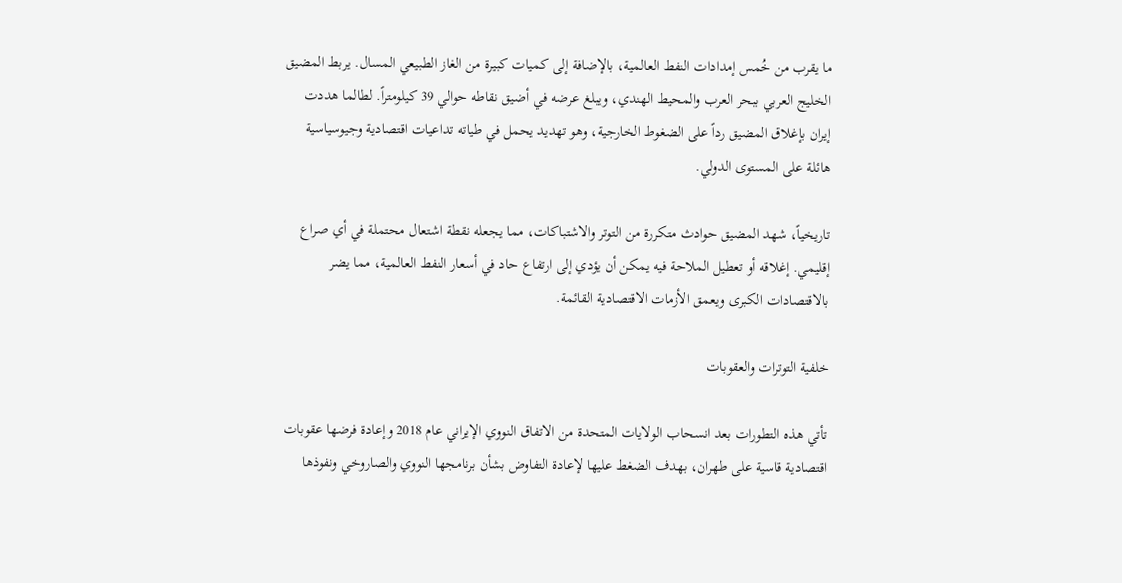ما يقرب من خُمس إمدادات النفط العالمية، بالإضافة إلى كميات كبيرة من الغاز الطبيعي المسال. يربط المضيق الخليج العربي ببحر العرب والمحيط الهندي، ويبلغ عرضه في أضيق نقاطه حوالي 39 كيلومتراً. لطالما هددت إيران بإغلاق المضيق رداً على الضغوط الخارجية، وهو تهديد يحمل في طياته تداعيات اقتصادية وجيوسياسية هائلة على المستوى الدولي.

تاريخياً، شهد المضيق حوادث متكررة من التوتر والاشتباكات، مما يجعله نقطة اشتعال محتملة في أي صراع إقليمي. إغلاقه أو تعطيل الملاحة فيه يمكن أن يؤدي إلى ارتفاع حاد في أسعار النفط العالمية، مما يضر بالاقتصادات الكبرى ويعمق الأزمات الاقتصادية القائمة.

خلفية التوترات والعقوبات

تأتي هذه التطورات بعد انسحاب الولايات المتحدة من الاتفاق النووي الإيراني عام 2018 وإعادة فرضها عقوبات اقتصادية قاسية على طهران، بهدف الضغط عليها لإعادة التفاوض بشأن برنامجها النووي والصاروخي ونفوذها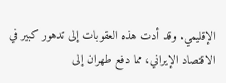الإقليمي. وقد أدت هذه العقوبات إلى تدهور كبير في الاقتصاد الإيراني، مما دفع طهران إلى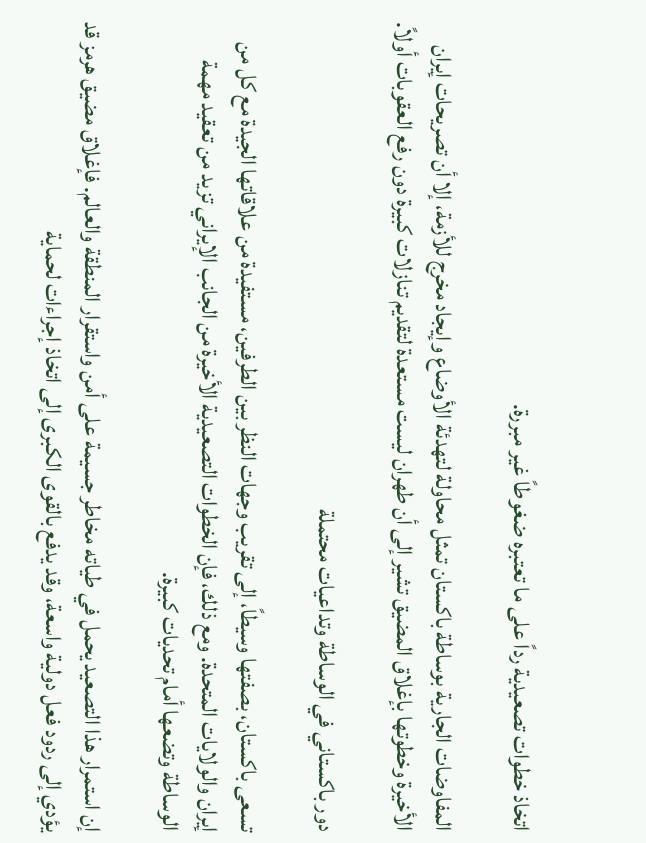اتخاذ خطوات تصعيدية رداً على ما تعتبره ضغوطاً غير مبررة.

المفاوضات الجارية بوساطة باكستان تمثل محاولة لتهدئة الأوضاع وإيجاد مخرج للأزمة، إلا أن تصريحات إيران الأخيرة وخطوتها بإغلاق المضيق تشير إلى أن طهران ليست مستعدة لتقديم تنازلات كبيرة دون رفع العقوبات أولاً.

دور باكستاني في الوساطة وتداعيات محتملة

تسعى باكستان، بصفتها وسيطاً، إلى تقريب وجهات النظر بين الطرفين، مستفيدة من علاقاتها الجيدة مع كل من إيران والولايات المتحدة. ومع ذلك، فإن الخطوات التصعيدية الأخيرة من الجانب الإيراني تزيد من تعقيد مهمة الوساطة وتضعها أمام تحديات كبيرة.

إن استمرار هذا التصعيد يحمل في طياته مخاطر جسيمة على أمن واستقرار المنطقة والعالم. فإغلاق مضيق هرمز قد يؤدي إلى ردود فعل دولية واسعة، وقد يدفع بالقوى الكبرى إلى اتخاذ إجراءات لحماية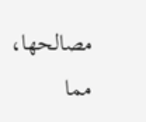مصالحها، مما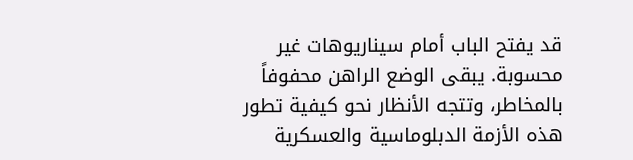قد يفتح الباب أمام سيناريوهات غير محسوبة. يبقى الوضع الراهن محفوفاً بالمخاطر، وتتجه الأنظار نحو كيفية تطور هذه الأزمة الدبلوماسية والعسكرية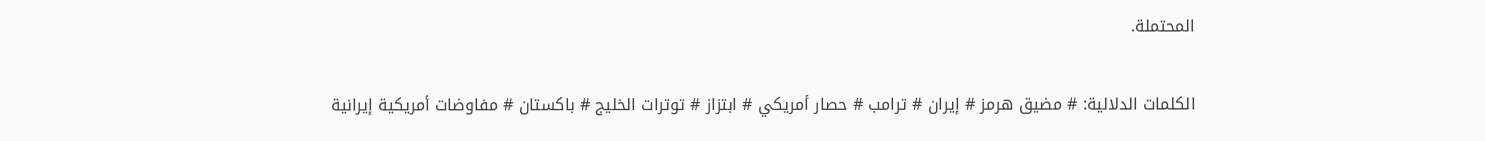المحتملة.

الكلمات الدلالية: # مضيق هرمز # إيران # ترامب # حصار أمريكي # ابتزاز # توترات الخليج # باكستان # مفاوضات أمريكية إيرانية